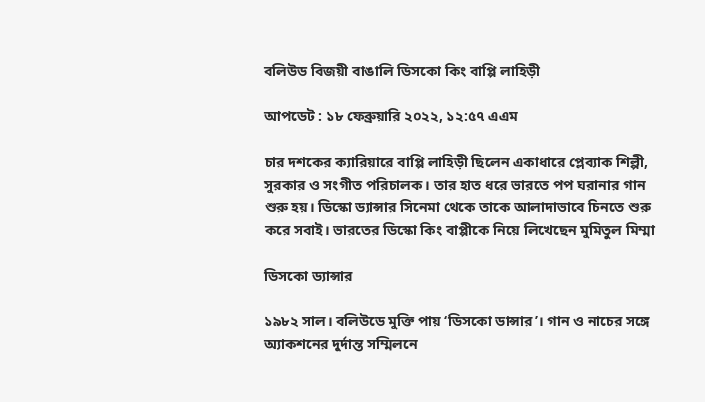বলিউড বিজয়ী বাঙালি ডিসকো কিং বাপ্পি লাহিড়ী

আপডেট : ১৮ ফেব্রুয়ারি ২০২২, ১২:৫৭ এএম

চার দশকের ক্যারিয়ারে বাপ্পি লাহিড়ী ছিলেন একাধারে প্লেব্যাক শিল্পী, সুরকার ও সংগীত পরিচালক। তার হাত ধরে ভারতে পপ ঘরানার গান শুরু হয়। ডিস্কো ড্যান্সার সিনেমা থেকে তাকে আলাদাভাবে চিনতে শুরু করে সবাই। ভারতের ডিস্কো কিং বাপ্পীকে নিয়ে লিখেছেন মুমিতুল মিম্মা

ডিসকো ড্যান্সার

১৯৮২ সাল। বলিউডে মুক্তি পায় ‘ডিসকো ডান্সার’। গান ও নাচের সঙ্গে অ্যাকশনের দুর্দান্ত সম্মিলনে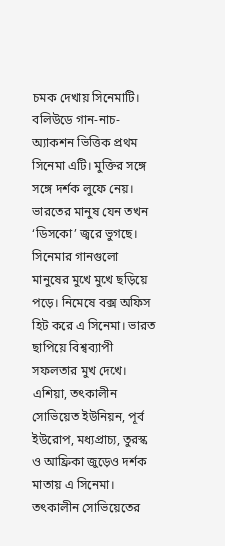চমক দেখায় সিনেমাটি। বলিউডে গান-নাচ-অ্যাকশন ভিত্তিক প্রথম সিনেমা এটি। মুক্তির সঙ্গে সঙ্গে দর্শক লুফে নেয়। ভারতের মানুষ যেন তখন ‘ডিসকো’ জ্বরে ভুগছে। সিনেমার গানগুলো মানুষের মুখে মুখে ছড়িয়ে পড়ে। নিমেষে বক্স অফিস হিট করে এ সিনেমা। ভারত ছাপিয়ে বিশ্বব্যাপী সফলতার মুখ দেখে। এশিয়া, তৎকালীন সোভিয়েত ইউনিয়ন, পূর্ব ইউরোপ, মধ্যপ্রাচ্য, তুরস্ক ও আফ্রিকা জুড়েও দর্শক মাতায় এ সিনেমা। তৎকালীন সোভিয়েতের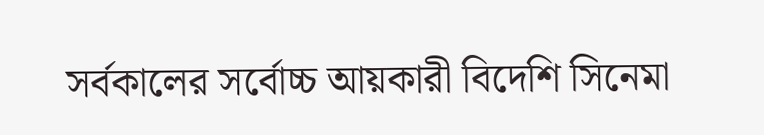সর্বকালের সর্বোচ্চ আয়কারী বিদেশি সিনেমা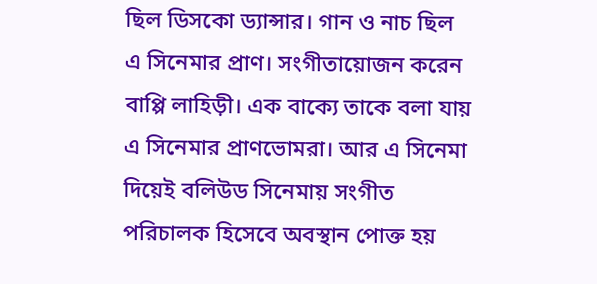ছিল ডিসকো ড্যান্সার। গান ও নাচ ছিল এ সিনেমার প্রাণ। সংগীতায়োজন করেন বাপ্পি লাহিড়ী। এক বাক্যে তাকে বলা যায় এ সিনেমার প্রাণভোমরা। আর এ সিনেমা দিয়েই বলিউড সিনেমায় সংগীত পরিচালক হিসেবে অবস্থান পোক্ত হয়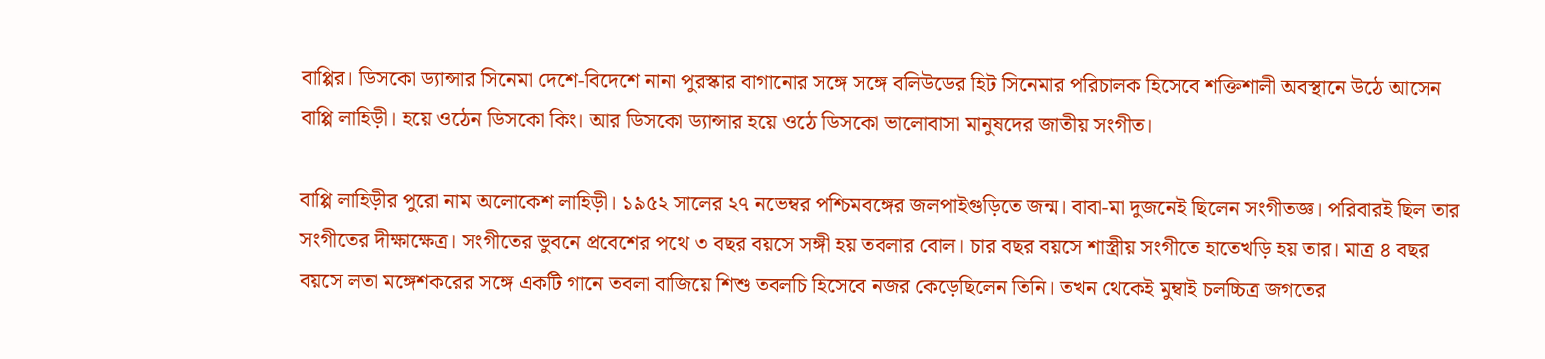বাপ্পির। ডিসকো ড্যান্সার সিনেমা দেশে-বিদেশে নানা পুরস্কার বাগানোর সঙ্গে সঙ্গে বলিউডের হিট সিনেমার পরিচালক হিসেবে শক্তিশালী অবস্থানে উঠে আসেন বাপ্পি লাহিড়ী। হয়ে ওঠেন ডিসকো কিং। আর ডিসকো ড্যান্সার হয়ে ওঠে ডিসকো ভালোবাসা মানুষদের জাতীয় সংগীত।

বাপ্পি লাহিড়ীর পুরো নাম অলোকেশ লাহিড়ী। ১৯৫২ সালের ২৭ নভেম্বর পশ্চিমবঙ্গের জলপাইগুড়িতে জন্ম। বাবা-মা দুজনেই ছিলেন সংগীতজ্ঞ। পরিবারই ছিল তার সংগীতের দীক্ষাক্ষেত্র। সংগীতের ভুবনে প্রবেশের পথে ৩ বছর বয়সে সঙ্গী হয় তবলার বোল। চার বছর বয়সে শাস্ত্রীয় সংগীতে হাতেখড়ি হয় তার। মাত্র ৪ বছর বয়সে লতা মঙ্গেশকরের সঙ্গে একটি গানে তবলা বাজিয়ে শিশু তবলচি হিসেবে নজর কেড়েছিলেন তিনি। তখন থেকেই মুম্বাই চলচ্চিত্র জগতের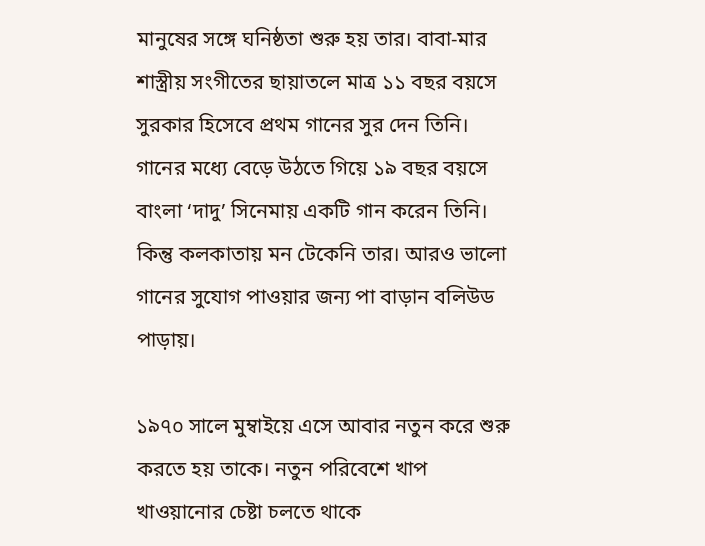মানুষের সঙ্গে ঘনিষ্ঠতা শুরু হয় তার। বাবা-মার শাস্ত্রীয় সংগীতের ছায়াতলে মাত্র ১১ বছর বয়সে সুরকার হিসেবে প্রথম গানের সুর দেন তিনি। গানের মধ্যে বেড়ে উঠতে গিয়ে ১৯ বছর বয়সে বাংলা ‘দাদু’ সিনেমায় একটি গান করেন তিনি। কিন্তু কলকাতায় মন টেকেনি তার। আরও ভালো গানের সুযোগ পাওয়ার জন্য পা বাড়ান বলিউড পাড়ায়।

১৯৭০ সালে মুম্বাইয়ে এসে আবার নতুন করে শুরু করতে হয় তাকে। নতুন পরিবেশে খাপ খাওয়ানোর চেষ্টা চলতে থাকে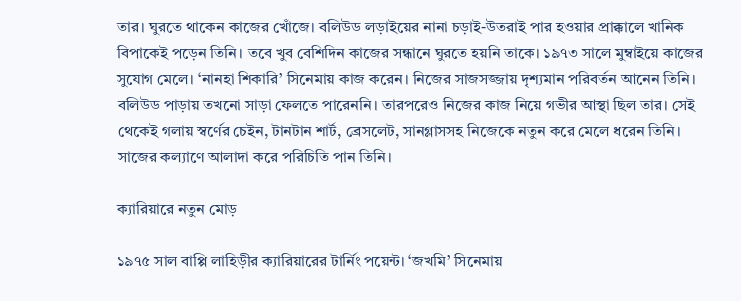তার। ঘুরতে থাকেন কাজের খোঁজে। বলিউড লড়াইয়ের নানা চড়াই-উতরাই পার হওয়ার প্রাক্কালে খানিক বিপাকেই পড়েন তিনি। তবে খুব বেশিদিন কাজের সন্ধানে ঘুরতে হয়নি তাকে। ১৯৭৩ সালে মুম্বাইয়ে কাজের সুযোগ মেলে। ‘নানহা শিকারি’ সিনেমায় কাজ করেন। নিজের সাজসজ্জায় দৃশ্যমান পরিবর্তন আনেন তিনি। বলিউড পাড়ায় তখনো সাড়া ফেলতে পারেননি। তারপরেও নিজের কাজ নিয়ে গভীর আস্থা ছিল তার। সেই থেকেই গলায় স্বর্ণের চেইন, টানটান শার্ট, ব্রেসলেট, সানগ্লাসসহ নিজেকে নতুন করে মেলে ধরেন তিনি। সাজের কল্যাণে আলাদা করে পরিচিতি পান তিনি।

ক্যারিয়ারে নতুন মোড়

১৯৭৫ সাল বাপ্পি লাহিড়ীর ক্যারিয়ারের টার্নিং পয়েন্ট। ‘জখমি’ সিনেমায়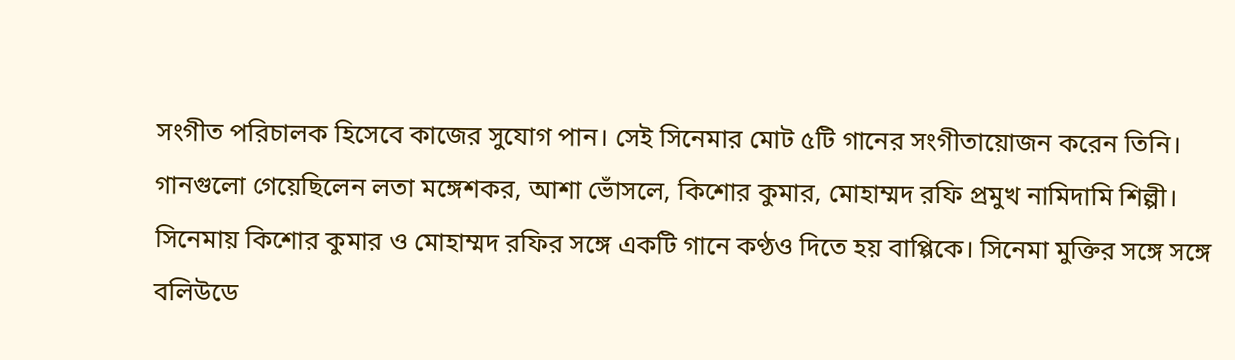সংগীত পরিচালক হিসেবে কাজের সুযোগ পান। সেই সিনেমার মোট ৫টি গানের সংগীতায়োজন করেন তিনি। গানগুলো গেয়েছিলেন লতা মঙ্গেশকর, আশা ভোঁসলে, কিশোর কুমার, মোহাম্মদ রফি প্রমুখ নামিদামি শিল্পী। সিনেমায় কিশোর কুমার ও মোহাম্মদ রফির সঙ্গে একটি গানে কণ্ঠও দিতে হয় বাপ্পিকে। সিনেমা মুক্তির সঙ্গে সঙ্গে বলিউডে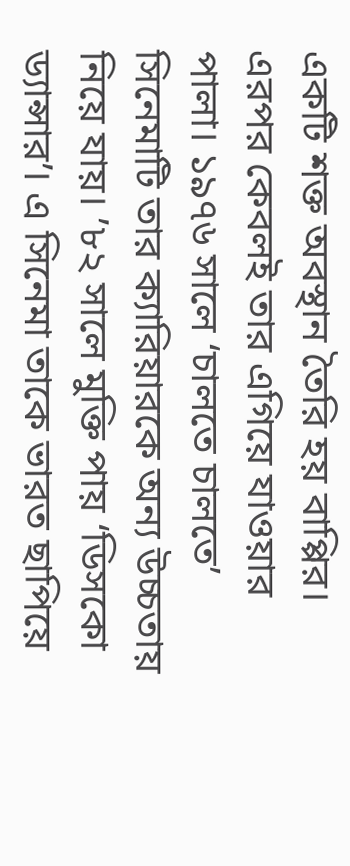একটি শক্ত অবস্থান তৈরি হয় বাপ্পির। এরপর কেবলই তার এগিয়ে যাওয়ার পালা। ১৯৭৬ সালে ‘চালতে চালতে’ সিনেমাটি তার ক্যারিয়ারকে অন্য উচ্চতায় নিয়ে যায়। ’৮২ সালে মুক্তি পায় ‘ডিসকো ড্যান্সার’। এ সিনেমা তাকে ভারত ছাপিয়ে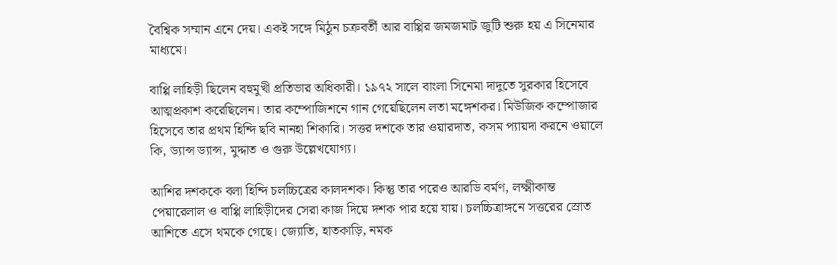বৈশ্বিক সম্মান এনে দেয়। একই সঙ্গে মিঠুন চক্রবর্তী আর বাপ্পির জমজমাট জুটি শুরু হয় এ সিনেমার মাধ্যমে।

বাপ্পি লাহিড়ী ছিলেন বহুমুখী প্রতিভার অধিকারী। ১৯৭২ সালে বাংলা সিনেমা দাদুতে সুরকার হিসেবে আত্মপ্রকাশ করেছিলেন। তার কম্পোজিশনে গান গেয়েছিলেন লতা মঙ্গেশকর। মিউজিক কম্পোজার হিসেবে তার প্রথম হিন্দি ছবি নানহা শিকারি। সত্তর দশকে তার ওয়ারদাত, কসম প্যায়দা করনে ওয়ালে কি, ড্যান্স ড্যান্স, মুদ্দাত ও গুরু উল্লেখযোগ্য।

আশির দশককে বলা হিন্দি চলচ্চিত্রের কালদশক। কিন্তু তার পরেও আরডি বর্মণ, লক্ষ্মীকান্ত পেয়ারেলাল ও বাপ্পি লাহিড়ীদের সেরা কাজ দিয়ে দশক পার হয়ে যায়। চলচ্চিত্রাঙ্গনে সত্তরের স্রোত আশিতে এসে থমকে গেছে। জ্যোতি, হাতকাড়ি, নমক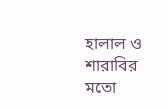হালাল ও শারাবির মতো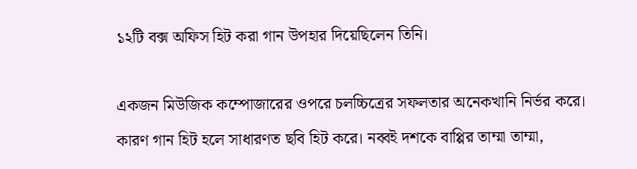১২টি বক্স অফিস হিট করা গান উপহার দিয়েছিলেন তিনি।

একজন মিউজিক কম্পোজারের ওপরে চলচ্চিত্রের সফলতার অনেকখানি নির্ভর করে। কারণ গান হিট হলে সাধারণত ছবি হিট করে। নব্বই দশকে বাপ্পির তাম্মা তাম্মা,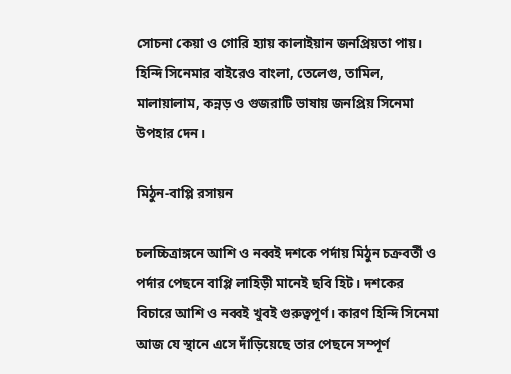সোচনা কেয়া ও গোরি হ্যায় কালাইয়ান জনপ্রিয়তা পায়। হিন্দি সিনেমার বাইরেও বাংলা, তেলেগু, তামিল, মালায়ালাম, কন্নড় ও গুজরাটি ভাষায় জনপ্রিয় সিনেমা উপহার দেন।

মিঠুন-বাপ্পি রসায়ন

চলচ্চিত্রাঙ্গনে আশি ও নব্বই দশকে পর্দায় মিঠুন চক্রবর্তী ও পর্দার পেছনে বাপ্পি লাহিড়ী মানেই ছবি হিট। দশকের বিচারে আশি ও নব্বই খুবই গুরুত্বপূর্ণ। কারণ হিন্দি সিনেমা আজ যে স্থানে এসে দাঁড়িয়েছে তার পেছনে সম্পূর্ণ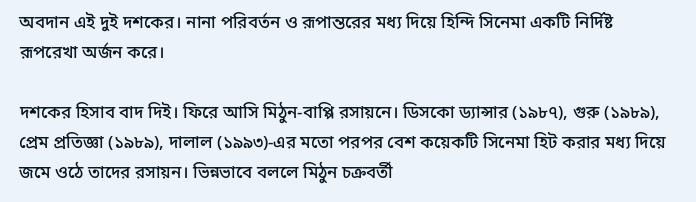অবদান এই দুই দশকের। নানা পরিবর্তন ও রূপান্তরের মধ্য দিয়ে হিন্দি সিনেমা একটি নির্দিষ্ট রূপরেখা অর্জন করে।

দশকের হিসাব বাদ দিই। ফিরে আসি মিঠুন-বাপ্পি রসায়নে। ডিসকো ড্যান্সার (১৯৮৭), গুরু (১৯৮৯), প্রেম প্রতিজ্ঞা (১৯৮৯), দালাল (১৯৯৩)-এর মতো পরপর বেশ কয়েকটি সিনেমা হিট করার মধ্য দিয়ে জমে ওঠে তাদের রসায়ন। ভিন্নভাবে বললে মিঠুন চক্রবর্তী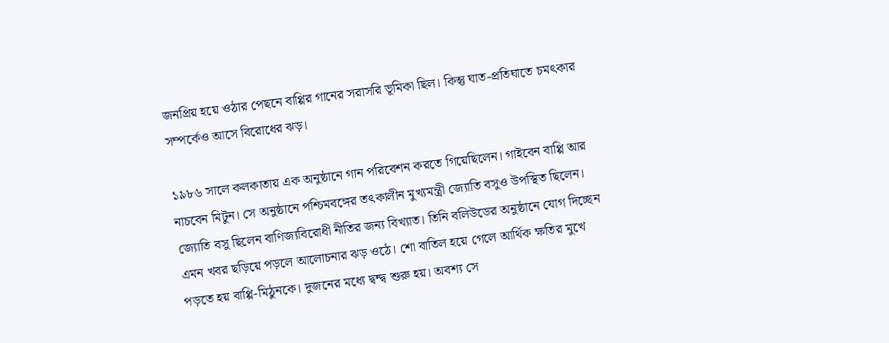জনপ্রিয় হয়ে ওঠার পেছনে বাপ্পির গানের সরাসরি ভূমিকা ছিল। কিন্তু ঘাত-প্রতিঘাতে চমৎকার সম্পর্কেও আসে বিরোধের ঝড়।

১৯৮৬ সালে কলকাতায় এক অনুষ্ঠানে গান পরিবেশন করতে গিয়েছিলেন। গাইবেন বাপ্পি আর নাচবেন মিটুন। সে অনুষ্ঠানে পশ্চিমবঙ্গের তৎকালীন মুখ্যমন্ত্রী জ্যোতি বসুও উপস্থিত ছিলেন। জ্যোতি বসু ছিলেন বাণিজ্যবিরোধী নীতির জন্য বিখ্যাত। তিনি বলিউডের অনুষ্ঠানে যোগ দিচ্ছেন এমন খবর ছড়িয়ে পড়লে আলোচনার ঝড় ওঠে। শো বাতিল হয়ে গেলে আর্থিক ক্ষতির মুখে পড়তে হয় বাপ্পি-মিঠুনকে। দুজনের মধ্যে দ্বন্দ্ব শুরু হয়। অবশ্য সে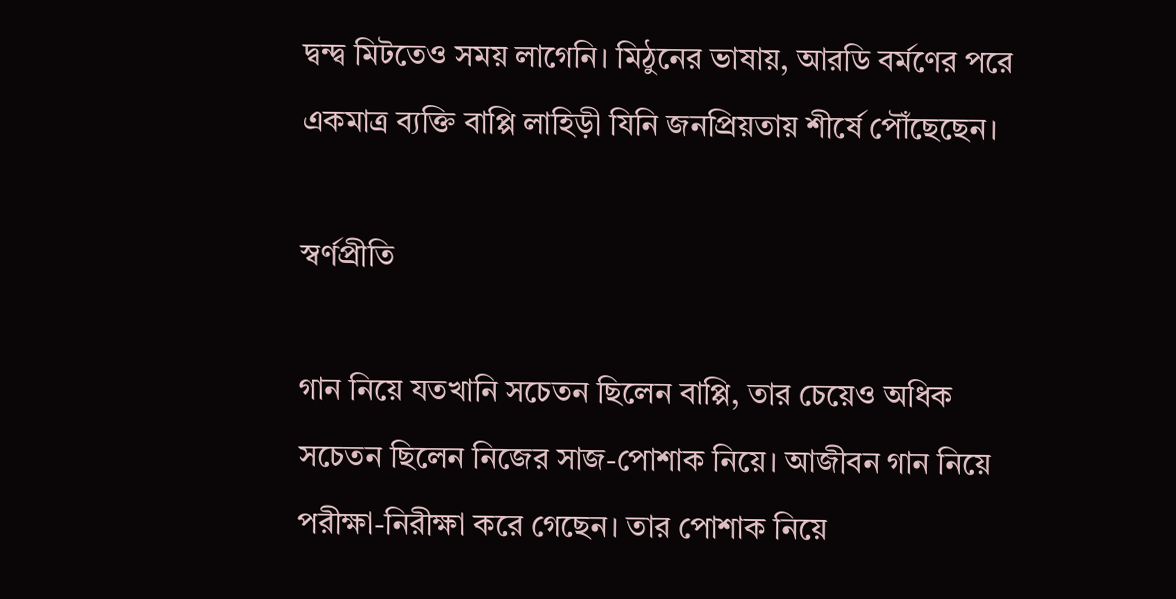দ্বন্দ্ব মিটতেও সময় লাগেনি। মিঠুনের ভাষায়, আরডি বর্মণের পরে একমাত্র ব্যক্তি বাপ্পি লাহিড়ী যিনি জনপ্রিয়তায় শীর্ষে পৌঁছেছেন।

স্বর্ণপ্রীতি

গান নিয়ে যতখানি সচেতন ছিলেন বাপ্পি, তার চেয়েও অধিক সচেতন ছিলেন নিজের সাজ-পোশাক নিয়ে। আজীবন গান নিয়ে পরীক্ষা-নিরীক্ষা করে গেছেন। তার পোশাক নিয়ে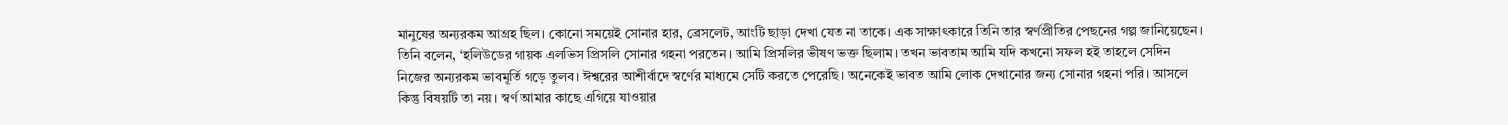মানুষের অন্যরকম আগ্রহ ছিল। কোনো সময়েই সোনার হার, ব্রেসলেট, আংটি ছাড়া দেখা যেত না তাকে। এক সাক্ষাৎকারে তিনি তার স্বর্ণপ্রীতির পেছনের গল্প জানিয়েছেন। তিনি বলেন, ‘হলিউডের গায়ক এলভিস প্রিসলি সোনার গহনা পরতেন। আমি প্রিসলির ভীষণ ভক্ত ছিলাম। তখন ভাবতাম আমি যদি কখনো সফল হই তাহলে সেদিন নিজের অন্যরকম ভাবমূর্তি গড়ে তুলব। ঈশ্বরের আশীর্বাদে স্বর্ণের মাধ্যমে সেটি করতে পেরেছি। অনেকেই ভাবত আমি লোক দেখানোর জন্য সোনার গহনা পরি। আসলে কিন্তু বিষয়টি তা নয়। স্বর্ণ আমার কাছে এগিয়ে যাওয়ার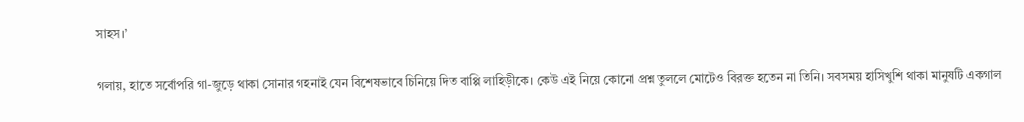সাহস।’

গলায়, হাতে সর্বোপরি গা-জুড়ে থাকা সোনার গহনাই যেন বিশেষভাবে চিনিয়ে দিত বাপ্পি লাহিড়ীকে। কেউ এই নিয়ে কোনো প্রশ্ন তুললে মোটেও বিরক্ত হতেন না তিনি। সবসময় হাসিখুশি থাকা মানুষটি একগাল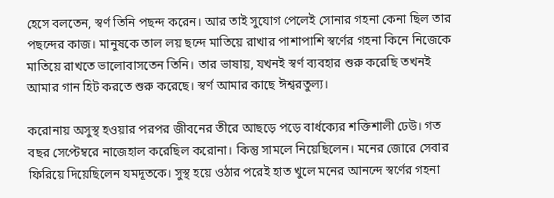হেসে বলতেন, স্বর্ণ তিনি পছন্দ করেন। আর তাই সুযোগ পেলেই সোনার গহনা কেনা ছিল তার পছন্দের কাজ। মানুষকে তাল লয় ছন্দে মাতিয়ে রাখার পাশাপাশি স্বর্ণের গহনা কিনে নিজেকে মাতিয়ে রাখতে ভালোবাসতেন তিনি। তার ভাষায়, যখনই স্বর্ণ ব্যবহার শুরু করেছি তখনই আমার গান হিট করতে শুরু করেছে। স্বর্ণ আমার কাছে ঈশ্বরতুল্য।

করোনায় অসুস্থ হওয়ার পরপর জীবনের তীরে আছড়ে পড়ে বার্ধক্যের শক্তিশালী ঢেউ। গত বছর সেপ্টেম্বরে নাজেহাল করেছিল করোনা। কিন্তু সামলে নিয়েছিলেন। মনের জোরে সেবার ফিরিয়ে দিয়েছিলেন যমদূতকে। সুস্থ হয়ে ওঠার পরেই হাত খুলে মনের আনন্দে স্বর্ণের গহনা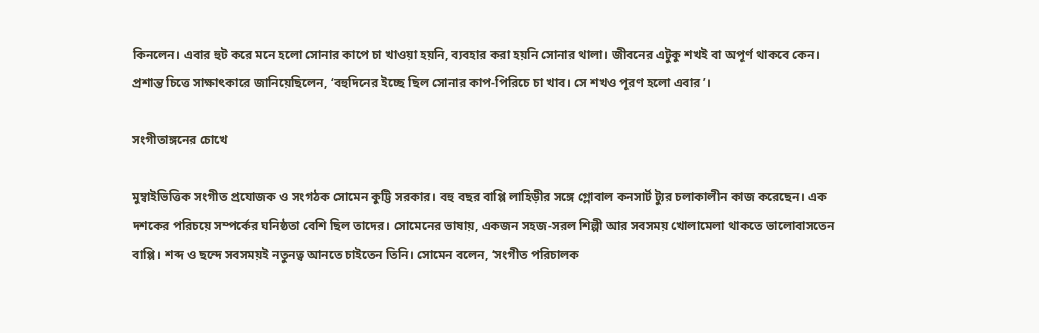কিনলেন। এবার হুট করে মনে হলো সোনার কাপে চা খাওয়া হয়নি, ব্যবহার করা হয়নি সোনার থালা। জীবনের এটুকু শখই বা অপূর্ণ থাকবে কেন। প্রশান্ত চিত্তে সাক্ষাৎকারে জানিয়েছিলেন, ‘বহুদিনের ইচ্ছে ছিল সোনার কাপ-পিরিচে চা খাব। সে শখও পূরণ হলো এবার’।

সংগীতাঙ্গনের চোখে

মুম্বাইভিত্তিক সংগীত প্রযোজক ও সংগঠক সোমেন কুট্টি সরকার। বহু বছর বাপ্পি লাহিড়ীর সঙ্গে গ্লোবাল কনসার্ট ট্যুর চলাকালীন কাজ করেছেন। এক দশকের পরিচয়ে সম্পর্কের ঘনিষ্ঠতা বেশি ছিল তাদের। সোমেনের ভাষায়, একজন সহজ-সরল শিল্পী আর সবসময় খোলামেলা থাকতে ভালোবাসতেন বাপ্পি। শব্দ ও ছন্দে সবসময়ই নতুনত্ব আনতে চাইতেন তিনি। সোমেন বলেন, ‘সংগীত পরিচালক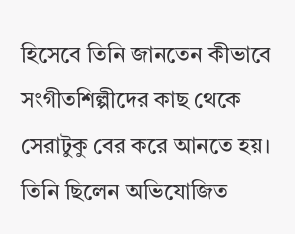হিসেবে তিনি জানতেন কীভাবে সংগীতশিল্পীদের কাছ থেকে সেরাটুকু বের করে আনতে হয়। তিনি ছিলেন অভিযোজিত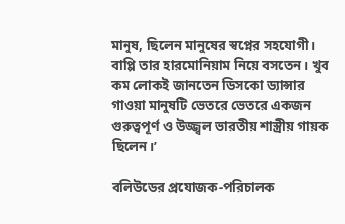মানুষ, ছিলেন মানুষের স্বপ্নের সহযোগী। বাপ্পি তার হারমোনিয়াম নিয়ে বসতেন। খুব কম লোকই জানতেন ডিসকো ড্যান্সার গাওয়া মানুষটি ভেতরে ভেতরে একজন গুরুত্বপূর্ণ ও উজ্জ্বল ভারতীয় শাস্ত্রীয় গায়ক ছিলেন।’

বলিউডের প্রযোজক-পরিচালক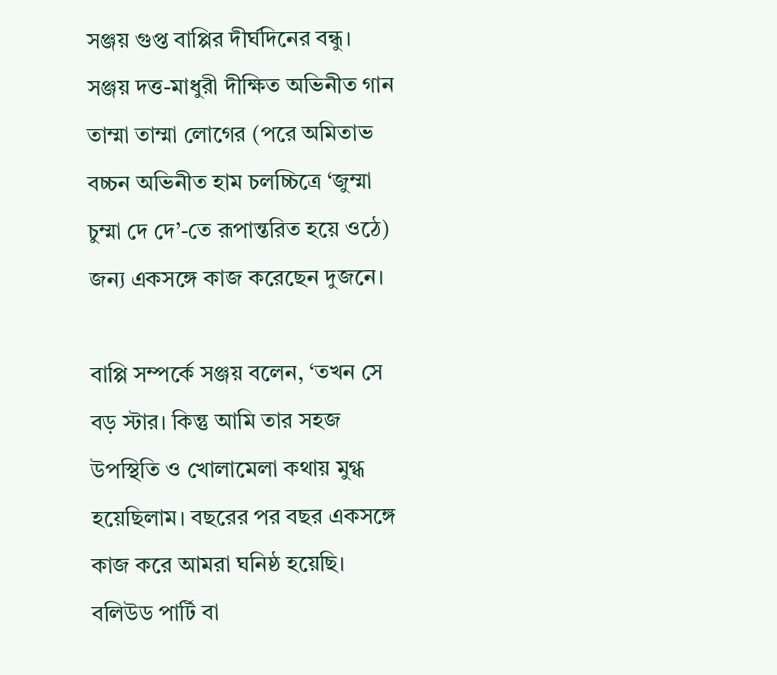সঞ্জয় গুপ্ত বাপ্পির দীর্ঘদিনের বন্ধু। সঞ্জয় দত্ত-মাধুরী দীক্ষিত অভিনীত গান তাম্মা তাম্মা লোগের (পরে অমিতাভ বচ্চন অভিনীত হাম চলচ্চিত্রে ‘জুম্মা চুম্মা দে দে’-তে রূপান্তরিত হয়ে ওঠে) জন্য একসঙ্গে কাজ করেছেন দুজনে।

বাপ্পি সম্পর্কে সঞ্জয় বলেন, ‘তখন সে বড় স্টার। কিন্তু আমি তার সহজ উপস্থিতি ও খোলামেলা কথায় মুগ্ধ হয়েছিলাম। বছরের পর বছর একসঙ্গে কাজ করে আমরা ঘনিষ্ঠ হয়েছি। বলিউড পার্টি বা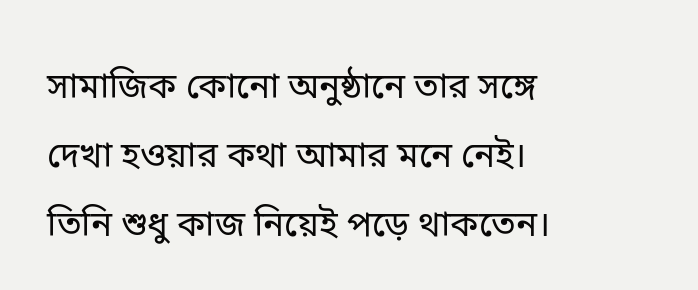সামাজিক কোনো অনুষ্ঠানে তার সঙ্গে দেখা হওয়ার কথা আমার মনে নেই। তিনি শুধু কাজ নিয়েই পড়ে থাকতেন।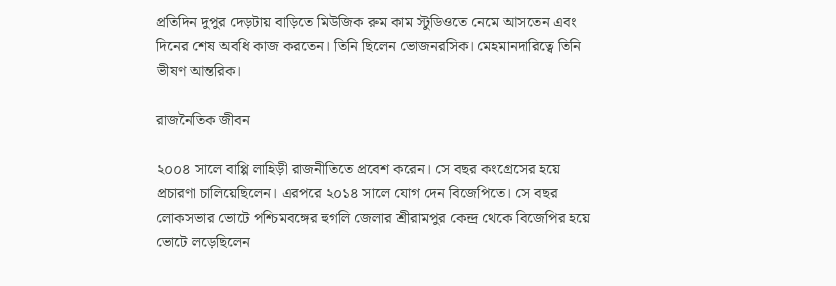প্রতিদিন দুপুর দেড়টায় বাড়িতে মিউজিক রুম কাম স্টুডিওতে নেমে আসতেন এবং দিনের শেষ অবধি কাজ করতেন। তিনি ছিলেন ভোজনরসিক। মেহমানদারিত্বে তিনি ভীষণ আন্তরিক।

রাজনৈতিক জীবন

২০০৪ সালে বাপ্পি লাহিড়ী রাজনীতিতে প্রবেশ করেন। সে বছর কংগ্রেসের হয়ে প্রচারণা চালিয়েছিলেন। এরপরে ২০১৪ সালে যোগ দেন বিজেপিতে। সে বছর লোকসভার ভোটে পশ্চিমবঙ্গের হুগলি জেলার শ্রীরামপুর কেন্দ্র থেকে বিজেপির হয়ে ভোটে লড়েছিলেন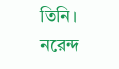তিনি। নরেন্দ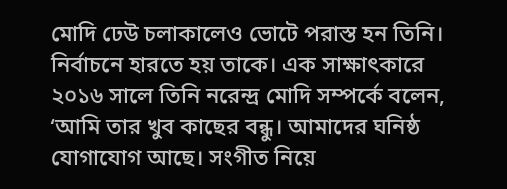মোদি ঢেউ চলাকালেও ভোটে পরাস্ত হন তিনি। নির্বাচনে হারতে হয় তাকে। এক সাক্ষাৎকারে ২০১৬ সালে তিনি নরেন্দ্র মোদি সম্পর্কে বলেন, ‘আমি তার খুব কাছের বন্ধু। আমাদের ঘনিষ্ঠ যোগাযোগ আছে। সংগীত নিয়ে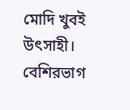মোদি খুবই উৎসাহী। বেশিরভাগ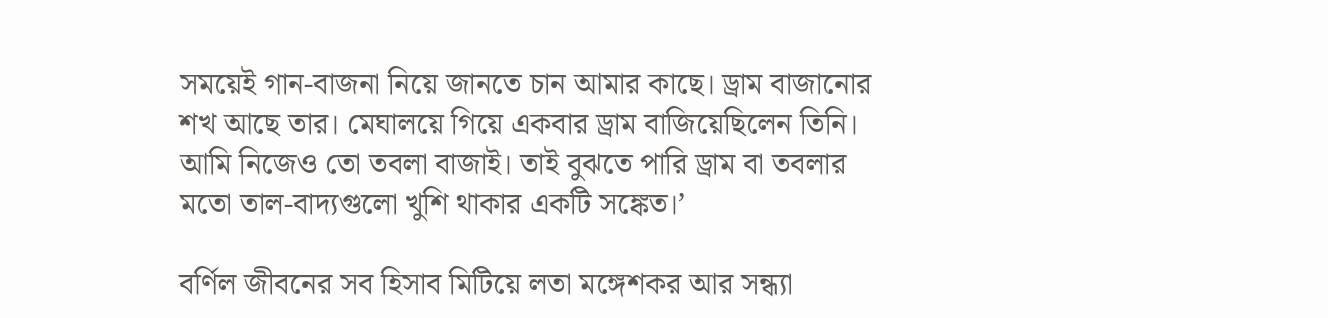সময়েই গান-বাজনা নিয়ে জানতে চান আমার কাছে। ড্রাম বাজানোর শখ আছে তার। মেঘালয়ে গিয়ে একবার ড্রাম বাজিয়েছিলেন তিনি। আমি নিজেও তো তবলা বাজাই। তাই বুঝতে পারি ড্রাম বা তবলার মতো তাল-বাদ্যগুলো খুশি থাকার একটি সঙ্কেত।’

বর্ণিল জীবনের সব হিসাব মিটিয়ে লতা মঙ্গেশকর আর সন্ধ্যা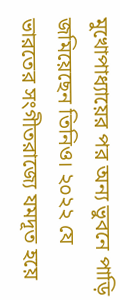মুখোপাধ্যায়ের পর অন্য ভুবনে পাড়ি জমিয়েছেন তিনিও। ২০২২ যে ভারতের সংগীতরাজ্যে যমদূত হয়ে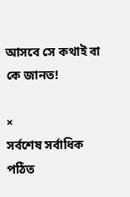আসবে সে কথাই বা কে জানত!

×
সর্বশেষ সর্বাধিক পঠিত